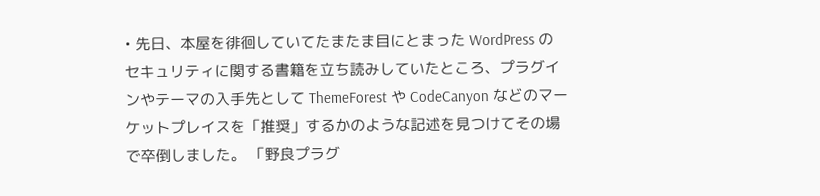• 先日、本屋を徘徊していてたまたま目にとまった WordPress のセキュリティに関する書籍を立ち読みしていたところ、プラグインやテーマの入手先として ThemeForest や CodeCanyon などのマーケットプレイスを「推奨」するかのような記述を見つけてその場で卒倒しました。 「野良プラグ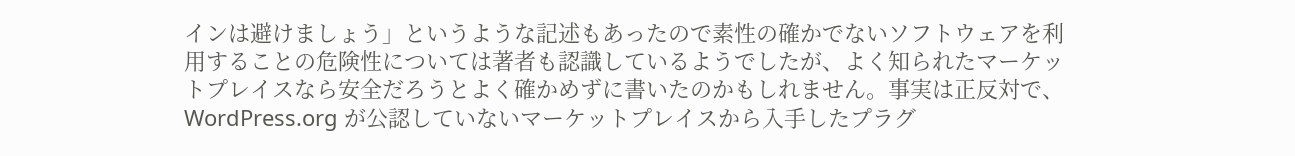インは避けましょう」というような記述もあったので素性の確かでないソフトウェアを利用することの危険性については著者も認識しているようでしたが、よく知られたマーケットプレイスなら安全だろうとよく確かめずに書いたのかもしれません。事実は正反対で、WordPress.org が公認していないマーケットプレイスから入手したプラグ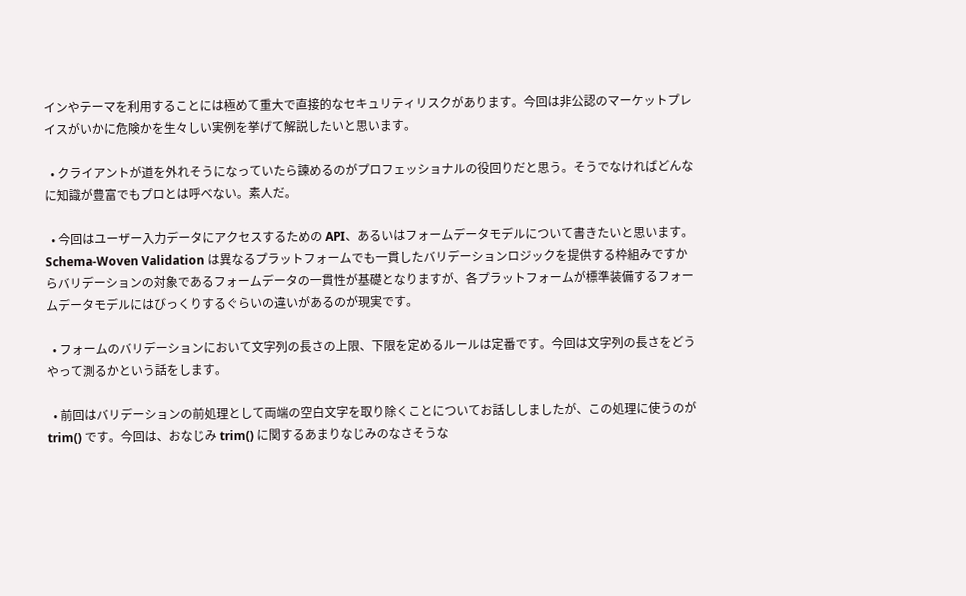インやテーマを利用することには極めて重大で直接的なセキュリティリスクがあります。今回は非公認のマーケットプレイスがいかに危険かを生々しい実例を挙げて解説したいと思います。

  • クライアントが道を外れそうになっていたら諫めるのがプロフェッショナルの役回りだと思う。そうでなければどんなに知識が豊富でもプロとは呼べない。素人だ。

  • 今回はユーザー入力データにアクセスするための API、あるいはフォームデータモデルについて書きたいと思います。Schema-Woven Validation は異なるプラットフォームでも一貫したバリデーションロジックを提供する枠組みですからバリデーションの対象であるフォームデータの一貫性が基礎となりますが、各プラットフォームが標準装備するフォームデータモデルにはびっくりするぐらいの違いがあるのが現実です。

  • フォームのバリデーションにおいて文字列の長さの上限、下限を定めるルールは定番です。今回は文字列の長さをどうやって測るかという話をします。

  • 前回はバリデーションの前処理として両端の空白文字を取り除くことについてお話ししましたが、この処理に使うのが trim() です。今回は、おなじみ trim() に関するあまりなじみのなさそうな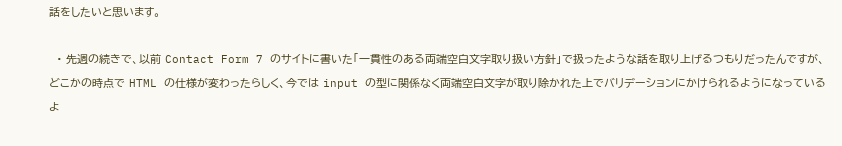話をしたいと思います。

  • 先週の続きで、以前 Contact Form 7 のサイトに書いた「一貫性のある両端空白文字取り扱い方針」で扱ったような話を取り上げるつもりだったんですが、どこかの時点で HTML の仕様が変わったらしく、今では input の型に関係なく両端空白文字が取り除かれた上でバリデーションにかけられるようになっているよ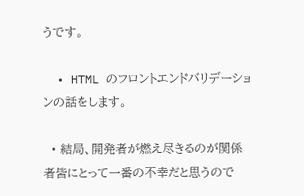うです。

  • HTML のフロントエンドバリデーションの話をします。

  • 結局、開発者が燃え尽きるのが関係者皆にとって一番の不幸だと思うので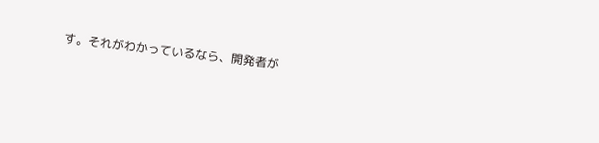す。それがわかっているなら、開発者が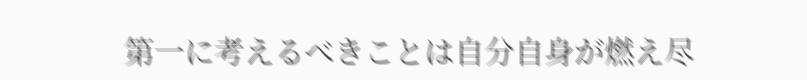第一に考えるべきことは自分自身が燃え尽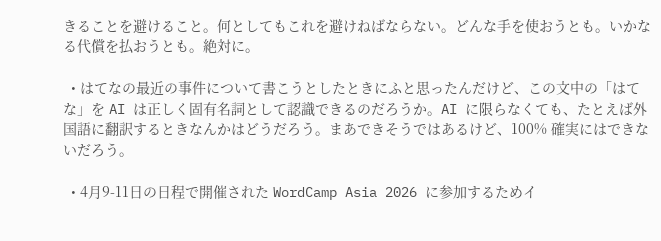きることを避けること。何としてもこれを避けねばならない。どんな手を使おうとも。いかなる代償を払おうとも。絶対に。

  • はてなの最近の事件について書こうとしたときにふと思ったんだけど、この文中の「はてな」を AI は正しく固有名詞として認識できるのだろうか。AI に限らなくても、たとえば外国語に翻訳するときなんかはどうだろう。まあできそうではあるけど、100% 確実にはできないだろう。

  • 4月9-11日の日程で開催された WordCamp Asia 2026 に参加するためイ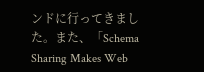ンドに行ってきました。また、「Schema Sharing Makes Web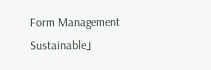Form Management Sustainable」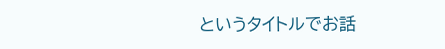というタイトルでお話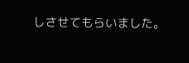しさせてもらいました。